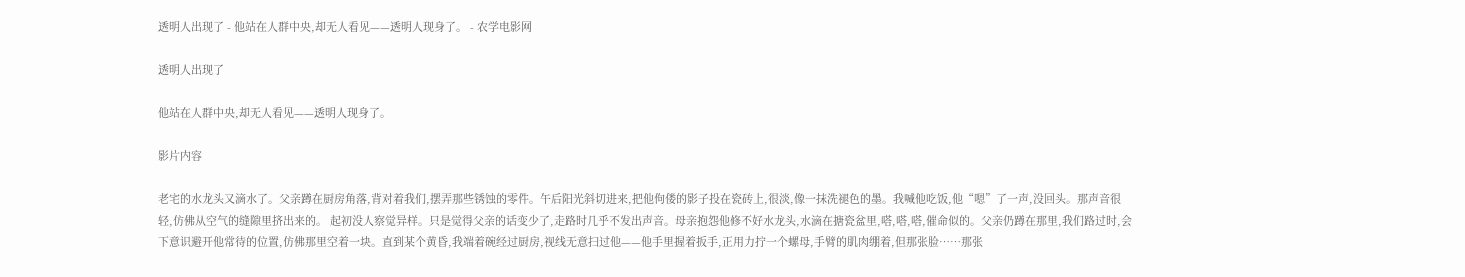透明人出现了 - 他站在人群中央,却无人看见——透明人现身了。 - 农学电影网

透明人出现了

他站在人群中央,却无人看见——透明人现身了。

影片内容

老宅的水龙头又滴水了。父亲蹲在厨房角落,背对着我们,摆弄那些锈蚀的零件。午后阳光斜切进来,把他佝偻的影子投在瓷砖上,很淡,像一抹洗褪色的墨。我喊他吃饭,他“嗯”了一声,没回头。那声音很轻,仿佛从空气的缝隙里挤出来的。 起初没人察觉异样。只是觉得父亲的话变少了,走路时几乎不发出声音。母亲抱怨他修不好水龙头,水滴在搪瓷盆里,嗒,嗒,嗒,催命似的。父亲仍蹲在那里,我们路过时,会下意识避开他常待的位置,仿佛那里空着一块。直到某个黄昏,我端着碗经过厨房,视线无意扫过他——他手里握着扳手,正用力拧一个螺母,手臂的肌肉绷着,但那张脸……那张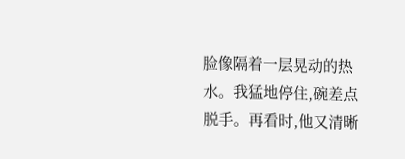脸像隔着一层晃动的热水。我猛地停住,碗差点脱手。再看时,他又清晰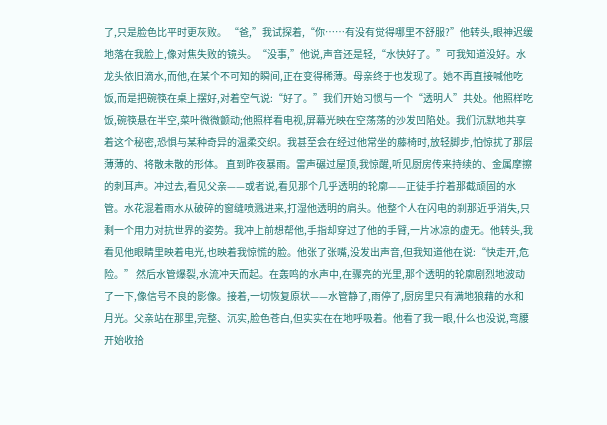了,只是脸色比平时更灰败。 “爸,”我试探着,“你……有没有觉得哪里不舒服?”他转头,眼神迟缓地落在我脸上,像对焦失败的镜头。“没事,”他说,声音还是轻,“水快好了。”可我知道没好。水龙头依旧滴水,而他,在某个不可知的瞬间,正在变得稀薄。母亲终于也发现了。她不再直接喊他吃饭,而是把碗筷在桌上摆好,对着空气说:“好了。”我们开始习惯与一个“透明人”共处。他照样吃饭,碗筷悬在半空,菜叶微微颤动;他照样看电视,屏幕光映在空荡荡的沙发凹陷处。我们沉默地共享着这个秘密,恐惧与某种奇异的温柔交织。我甚至会在经过他常坐的藤椅时,放轻脚步,怕惊扰了那层薄薄的、将散未散的形体。 直到昨夜暴雨。雷声碾过屋顶,我惊醒,听见厨房传来持续的、金属摩擦的刺耳声。冲过去,看见父亲——或者说,看见那个几乎透明的轮廓——正徒手拧着那截顽固的水管。水花混着雨水从破碎的窗缝喷溅进来,打湿他透明的肩头。他整个人在闪电的刹那近乎消失,只剩一个用力对抗世界的姿势。我冲上前想帮他,手指却穿过了他的手臂,一片冰凉的虚无。他转头,我看见他眼睛里映着电光,也映着我惊慌的脸。他张了张嘴,没发出声音,但我知道他在说:“快走开,危险。” 然后水管爆裂,水流冲天而起。在轰鸣的水声中,在骤亮的光里,那个透明的轮廓剧烈地波动了一下,像信号不良的影像。接着,一切恢复原状——水管静了,雨停了,厨房里只有满地狼藉的水和月光。父亲站在那里,完整、沉实,脸色苍白,但实实在在地呼吸着。他看了我一眼,什么也没说,弯腰开始收拾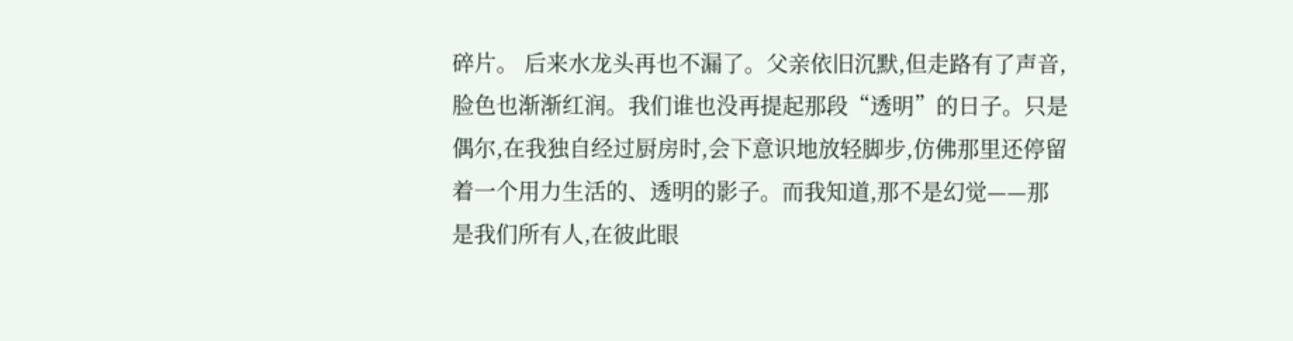碎片。 后来水龙头再也不漏了。父亲依旧沉默,但走路有了声音,脸色也渐渐红润。我们谁也没再提起那段“透明”的日子。只是偶尔,在我独自经过厨房时,会下意识地放轻脚步,仿佛那里还停留着一个用力生活的、透明的影子。而我知道,那不是幻觉——那是我们所有人,在彼此眼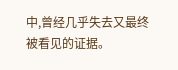中,曾经几乎失去又最终被看见的证据。